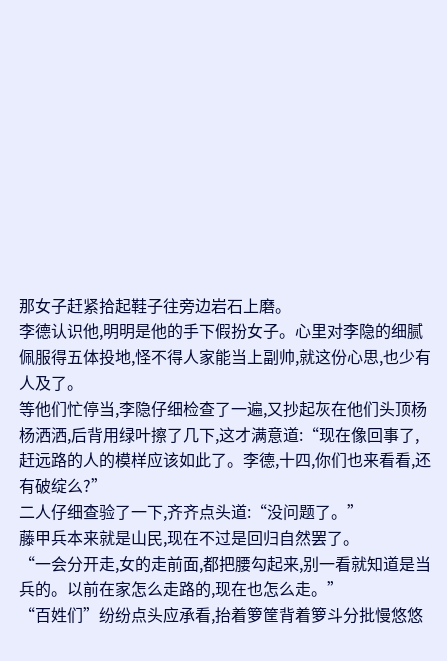那女子赶紧拾起鞋子往旁边岩石上磨。
李德认识他,明明是他的手下假扮女子。心里对李隐的细腻佩服得五体投地,怪不得人家能当上副帅,就这份心思,也少有人及了。
等他们忙停当,李隐仔细检查了一遍,又抄起灰在他们头顶杨杨洒洒,后背用绿叶擦了几下,这才满意道:“现在像回事了,赶远路的人的模样应该如此了。李德,十四,你们也来看看,还有破绽么?”
二人仔细查验了一下,齐齐点头道:“没问题了。”
藤甲兵本来就是山民,现在不过是回归自然罢了。
“一会分开走,女的走前面,都把腰勾起来,别一看就知道是当兵的。以前在家怎么走路的,现在也怎么走。”
“百姓们”纷纷点头应承看,抬着箩筐背着箩斗分批慢悠悠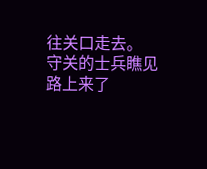往关口走去。
守关的士兵瞧见路上来了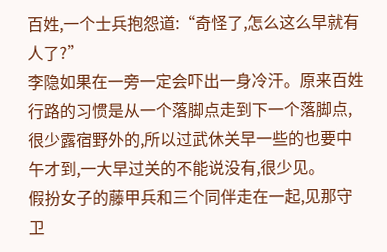百姓,一个士兵抱怨道:“奇怪了,怎么这么早就有人了?”
李隐如果在一旁一定会吓出一身冷汗。原来百姓行路的习惯是从一个落脚点走到下一个落脚点,很少露宿野外的,所以过武休关早一些的也要中午才到,一大早过关的不能说没有,很少见。
假扮女子的藤甲兵和三个同伴走在一起,见那守卫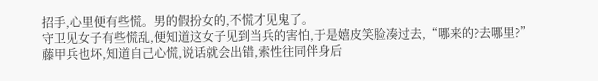招手,心里便有些慌。男的假扮女的,不慌才见鬼了。
守卫见女子有些慌乱,便知道这女子见到当兵的害怕,于是嬉皮笑脸凑过去,“哪来的?去哪里?”
藤甲兵也坏,知道自己心慌,说话就会出错,索性往同伴身后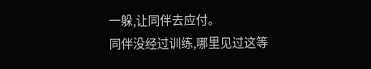一躲,让同伴去应付。
同伴没经过训练,哪里见过这等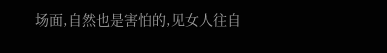场面,自然也是害怕的,见女人往自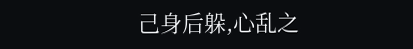己身后躲,心乱之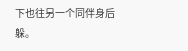下也往另一个同伴身后躲。